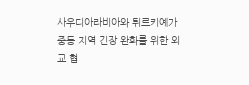사우디아라비아와 튀르키예가 중동 지역 긴장 완화를 위한 외교 협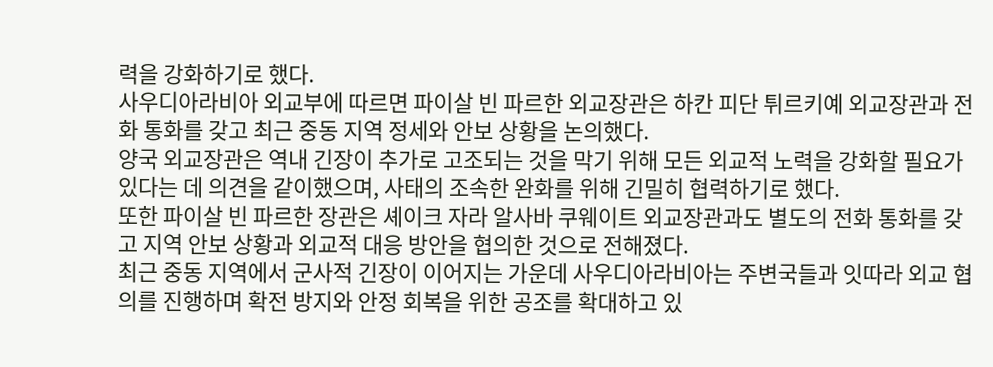력을 강화하기로 했다.
사우디아라비아 외교부에 따르면 파이살 빈 파르한 외교장관은 하칸 피단 튀르키예 외교장관과 전화 통화를 갖고 최근 중동 지역 정세와 안보 상황을 논의했다.
양국 외교장관은 역내 긴장이 추가로 고조되는 것을 막기 위해 모든 외교적 노력을 강화할 필요가 있다는 데 의견을 같이했으며, 사태의 조속한 완화를 위해 긴밀히 협력하기로 했다.
또한 파이살 빈 파르한 장관은 셰이크 자라 알사바 쿠웨이트 외교장관과도 별도의 전화 통화를 갖고 지역 안보 상황과 외교적 대응 방안을 협의한 것으로 전해졌다.
최근 중동 지역에서 군사적 긴장이 이어지는 가운데 사우디아라비아는 주변국들과 잇따라 외교 협의를 진행하며 확전 방지와 안정 회복을 위한 공조를 확대하고 있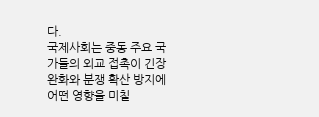다.
국제사회는 중동 주요 국가들의 외교 접촉이 긴장 완화와 분쟁 확산 방지에 어떤 영향을 미칠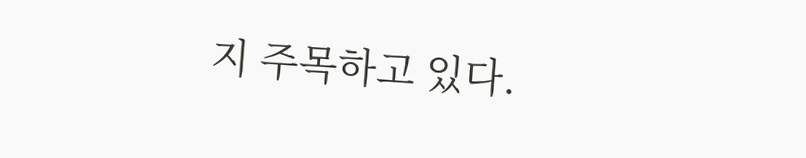지 주목하고 있다.